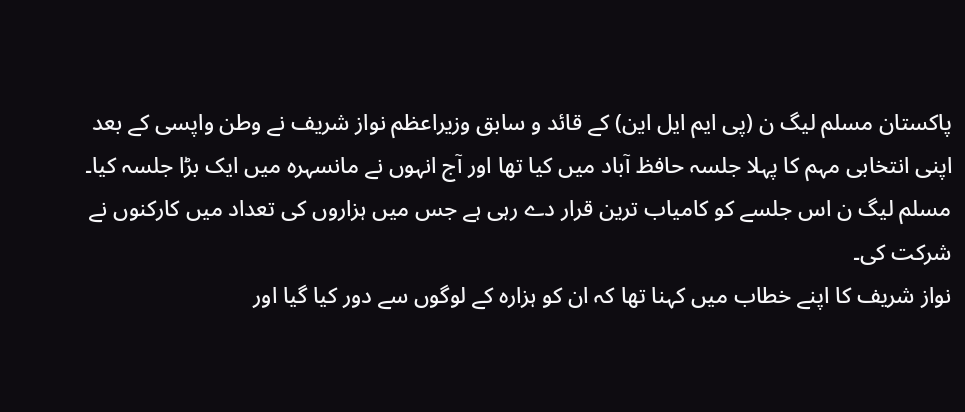پاکستان مسلم لیگ ن (پی ایم ایل این) کے قائد و سابق وزیراعظم نواز شریف نے وطن واپسی کے بعد اپنی انتخابی مہم کا پہلا جلسہ حافظ آباد میں کیا تھا اور آج انہوں نے مانسہرہ میں ایک بڑا جلسہ کیا۔ مسلم لیگ ن اس جلسے کو کامیاب ترین قرار دے رہی ہے جس میں ہزاروں کی تعداد میں کارکنوں نے شرکت کی۔
نواز شریف کا اپنے خطاب میں کہنا تھا کہ ان کو ہزارہ کے لوگوں سے دور کیا گیا اور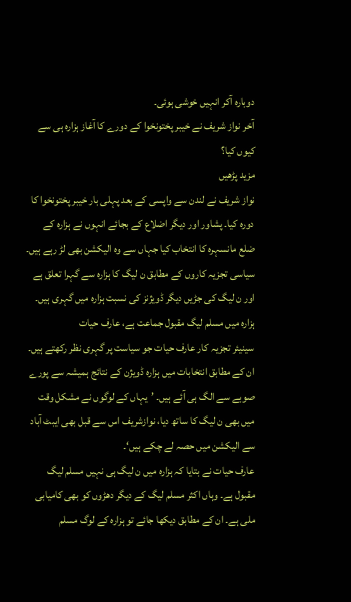دوبارہ آکر انہیں خوشی ہوئی۔
آخر نواز شریف نے خیبر پختونخوا کے دورے کا آغاز ہزارہ ہی سے کیوں کیا؟
مزید پڑھیں
نواز شریف نے لندن سے واپسی کے بعد پہلی بار خیبر پختونخوا کا دورہ کیا۔ پشاور اور دیگر اضلاع کے بجائے انہوں نے ہزارہ کے ضلع مانسہرہ کا انتخاب کیا جہاں سے وہ الیکشن بھی لڑ رہے ہیں۔
سیاسی تجزیہ کاروں کے مطابق ن لیگ کا ہزارہ سے گہرا تعلق ہے اور ن لیگ کی جڑیں دیگر ڈویژنز کی نسبت ہزارہ میں گہری ہیں۔
ہزارہ میں مسلم لیگ مقبول جماعت ہے، عارف حیات
سینیئر تجزیہ کار عارف حیات جو سیاست پر گہری نظر رکھتے ہیں۔ ان کے مطابق انتخابات میں ہزارہ ڈویژن کے نتائج ہمیشہ سے پورے صوبے سے الگ ہی آئے ہیں۔ ’یہاں کے لوگوں نے مشکل وقت میں بھی ن لیگ کا ساتھ دیا، نوازشریف اس سے قبل بھی ایبٹ آباد سے الیکشن میں حصہ لے چکے ہیں‘۔
عارف حیات نے بتایا کہ ہزارہ میں ن لیگ ہی نہیں مسلم لیگ مقبول ہے۔ وہاں اکثر مسلم لیگ کے دیگر دھڑوں کو بھی کامیابی ملی ہے۔ ان کے مطابق دیکھا جائے تو ہزارہ کے لوگ مسلم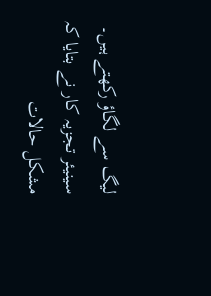لیگ سے لگاؤ رکھتے ہیں۔
سینیئر تجزیہ کار نے بتایا کہ مشکل حالات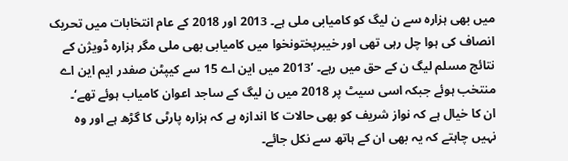میں بھی ہزارہ سے ن لیگ کو کامیابی ملی ہے۔ 2013 اور 2018 کے عام انتخابات میں تحریک انصاف کی ہوا چل رہی تھی اور خیبرپختونخوا میں کامیابی بھی ملی مگر ہزارہ ڈویژن کے نتائج مسلم لیگ ن کے حق میں رہے۔ ’2013 میں این اے 15 سے کیپٹن صفدر ایم این اے منتخب ہوئے جبکہ اسی سیٹ پر 2018 میں ن لیگ کے ساجد اعوان کامیاب ہوئے تھے‘۔
ان کا خیال ہے کہ نواز شریف کو بھی حالات کا اندازہ ہے کہ ہزارہ پارٹی کا گڑھ ہے اور وہ نہیں چاہتے کہ یہ بھی ان کے ہاتھ سے نکل جائے۔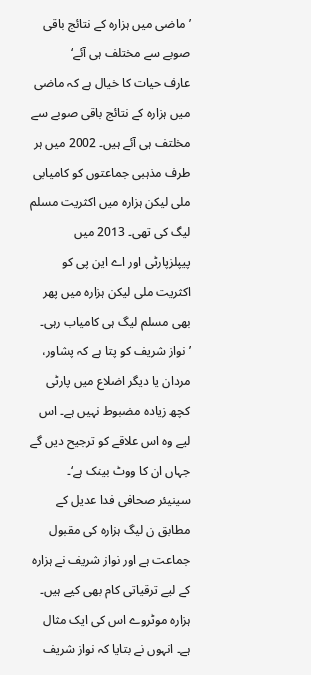’ماضی میں ہزارہ کے نتائج باقی صوبے سے مختلف ہی آئے‘
عارف حیات کا خیال ہے کہ ماضی میں ہزارہ کے نتائج باقی صوبے سے مخلتف ہی آئے ہیں۔ 2002 میں ہر طرف مذہبی جماعتوں کو کامیابی ملی لیکن ہزارہ میں اکثریت مسلم لیگ کی تھی۔ 2013 میں پیپلزپارٹی اور اے این پی کو اکثریت ملی لیکن ہزارہ میں پھر بھی مسلم لیگ ہی کامیاب رہی۔ ’نواز شریف کو پتا ہے کہ پشاور، مردان یا دیگر اضلاع میں پارٹی کچھ زیادہ مضبوط نہیں ہے۔ اس لیے وہ اس علاقے کو ترجیح دیں گے جہاں ان کا ووٹ بینک ہے‘۔
سینیئر صحافی فدا عدیل کے مطابق ن لیگ ہزارہ کی مقبول جماعت ہے اور نواز شریف نے ہزارہ کے لیے ترقیاتی کام بھی کیے ہیں۔ ہزارہ موٹروے اس کی ایک مثال ہے۔ انہوں نے بتایا کہ نواز شریف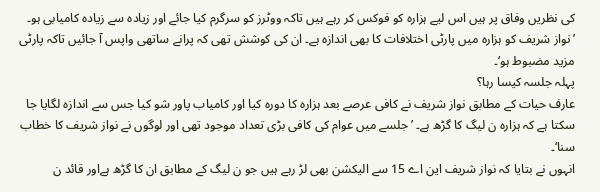کی نظریں وفاق پر ہیں اس لیے ہزارہ کو فوکس کر رہے ہیں تاکہ ووٹرز کو سرگرم کیا جائے اور زیادہ سے زیادہ کامیابی ہو۔ ’نواز شریف کو ہزارہ میں پارٹی اختلافات کا بھی اندازہ ہے۔ ان کی کوشش تھی کہ پرانے ساتھی واپس آ جائیں تاکہ پارٹی مزید مضبوط ہو‘۔
پہلہ جلسہ کیسا رہا؟
عارف حیات کے مطابق نواز شریف نے کافی عرصے بعد ہزارہ کا دورہ کیا اور کامیاب پاور شو کیا جس سے اندازہ لگایا جا سکتا ہے کہ ہزارہ ن لیگ کا گڑھ ہے۔ ’جلسے میں عوام کی کافی بڑی تعداد موجود تھی اور لوگوں نے نواز شریف کا خطاب سنا‘۔
انہوں نے بتایا کہ نواز شریف این اے 15 سے الیکشن بھی لڑ رہے ہیں جو ن لیگ کے مطابق ان کا گڑھ ہےاور قائد ن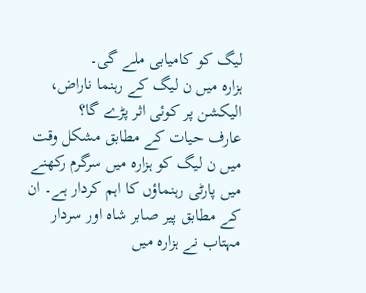لیگ کو کامیابی ملے گی۔
ہزارہ میں ن لیگ کے رہنما ناراض، الیکشن پر کوئی اثر پڑے گا؟
عارف حیات کے مطابق مشکل وقت میں ن لیگ کو ہزارہ میں سرگرم رکھنے میں پارٹی رہنماؤں کا اہم کردار ہے۔ ان کے مطابق پیر صابر شاہ اور سردار مہتاب نے ہزارہ میں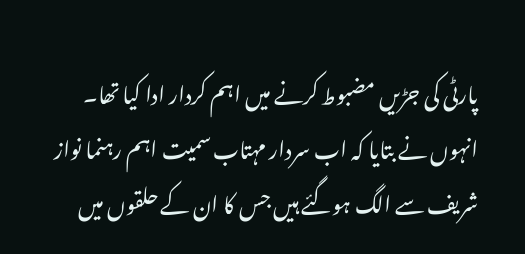پارٹی کی جڑیں مضبوط کرنے میں اہم کردار ادا کیا تھا۔
انہوں نے بتایا کہ اب سردار مہتاب سمیت اہم رہنما نواز شریف سے الگ ہوگئے ہیں جس کا ان کے حلقوں میں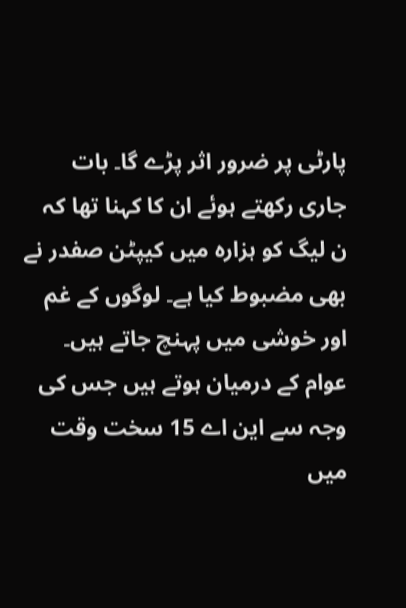پارٹی پر ضرور اثر پڑے گا۔ بات جاری رکھتے ہوئے ان کا کہنا تھا کہ ن لیگ کو ہزارہ میں کیپٹن صفدر نے بھی مضبوط کیا ہے۔ لوگوں کے غم اور خوشی میں پہنچ جاتے ہیں۔ عوام کے درمیان ہوتے ہیں جس کی وجہ سے این اے 15 سخت وقت میں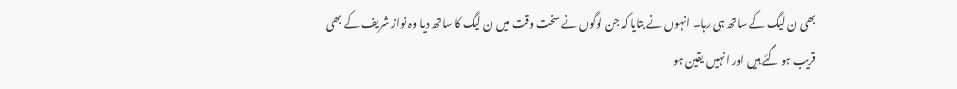بھی ن لیگ کے ساتھ ہی رہا۔ انہوں نے بتایا کہ جن لوگوں نے سخت وقت میں ن لیگ کا ساتھ دیا وہ نواز شریف کے بھی قریب ہو گئے ہیں اور انہیں یقین ہو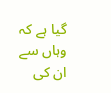گیا ہے کہ وہاں سے ان کی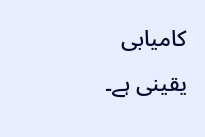کامیابی یقینی ہے۔